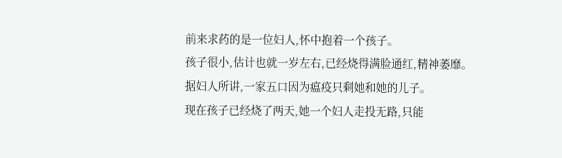前来求药的是一位妇人,怀中抱着一个孩子。
孩子很小,估计也就一岁左右,已经烧得满脸通红,精神萎靡。
据妇人所讲,一家五口因为瘟疫只剩她和她的儿子。
现在孩子已经烧了两天,她一个妇人走投无路,只能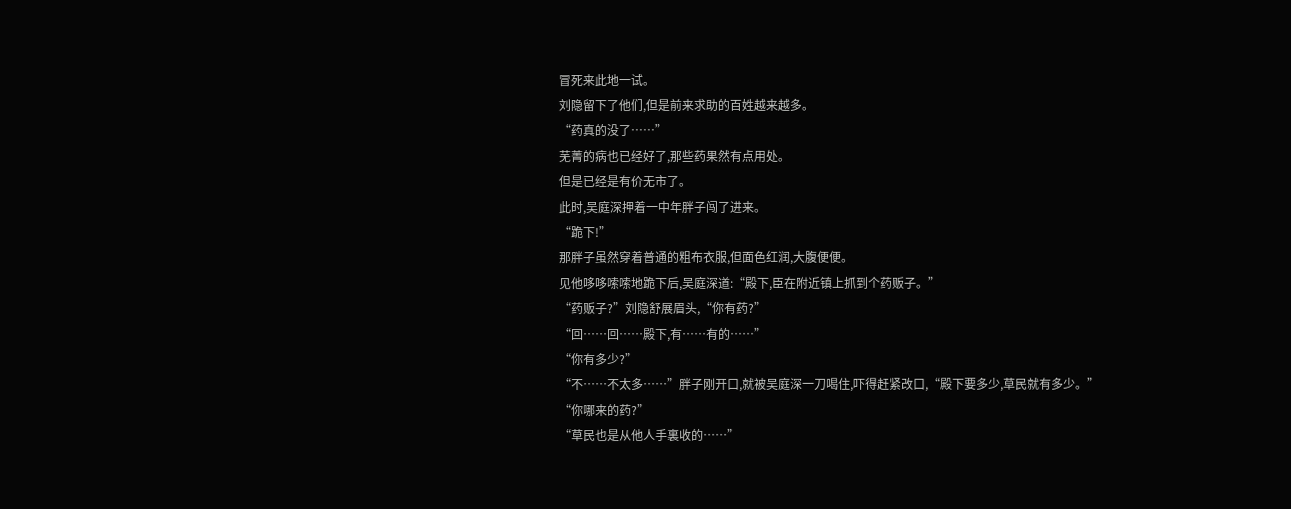冒死来此地一试。
刘隐留下了他们,但是前来求助的百姓越来越多。
“药真的没了……”
芜菁的病也已经好了,那些药果然有点用处。
但是已经是有价无市了。
此时,吴庭深押着一中年胖子闯了进来。
“跪下!”
那胖子虽然穿着普通的粗布衣服,但面色红润,大腹便便。
见他哆哆嗦嗦地跪下后,吴庭深道:“殿下,臣在附近镇上抓到个药贩子。”
“药贩子?”刘隐舒展眉头,“你有药?”
“回……回……殿下,有……有的……”
“你有多少?”
“不……不太多……”胖子刚开口,就被吴庭深一刀喝住,吓得赶紧改口,“殿下要多少,草民就有多少。”
“你哪来的药?”
“草民也是从他人手裏收的……”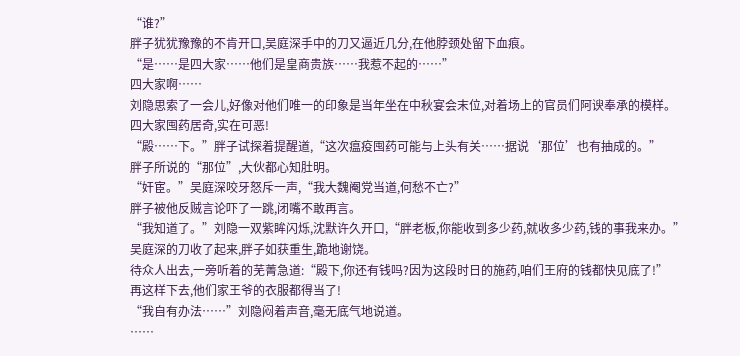“谁?”
胖子犹犹豫豫的不肯开口,吴庭深手中的刀又逼近几分,在他脖颈处留下血痕。
“是……是四大家……他们是皇商贵族……我惹不起的……”
四大家啊……
刘隐思索了一会儿,好像对他们唯一的印象是当年坐在中秋宴会末位,对着场上的官员们阿谀奉承的模样。
四大家囤药居奇,实在可恶!
“殿……下。”胖子试探着提醒道,“这次瘟疫囤药可能与上头有关……据说‘那位’也有抽成的。”
胖子所说的“那位”,大伙都心知肚明。
“奸宦。”吴庭深咬牙怒斥一声,“我大魏阉党当道,何愁不亡?”
胖子被他反贼言论吓了一跳,闭嘴不敢再言。
“我知道了。”刘隐一双紫眸闪烁,沈默许久开口,“胖老板,你能收到多少药,就收多少药,钱的事我来办。”
吴庭深的刀收了起来,胖子如获重生,跪地谢饶。
待众人出去,一旁听着的芜菁急道:“殿下,你还有钱吗?因为这段时日的施药,咱们王府的钱都快见底了!”
再这样下去,他们家王爷的衣服都得当了!
“我自有办法……”刘隐闷着声音,毫无底气地说道。
……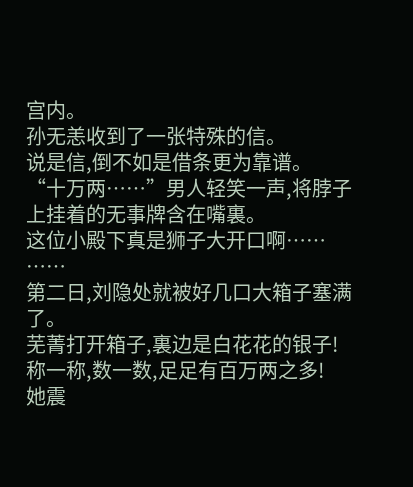宫内。
孙无恙收到了一张特殊的信。
说是信,倒不如是借条更为靠谱。
“十万两……”男人轻笑一声,将脖子上挂着的无事牌含在嘴裏。
这位小殿下真是狮子大开口啊……
……
第二日,刘隐处就被好几口大箱子塞满了。
芜菁打开箱子,裏边是白花花的银子!
称一称,数一数,足足有百万两之多!
她震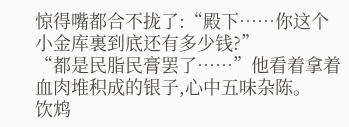惊得嘴都合不拢了:“殿下……你这个小金库裏到底还有多少钱?”
“都是民脂民膏罢了……”他看着拿着血肉堆积成的银子,心中五味杂陈。
饮鸩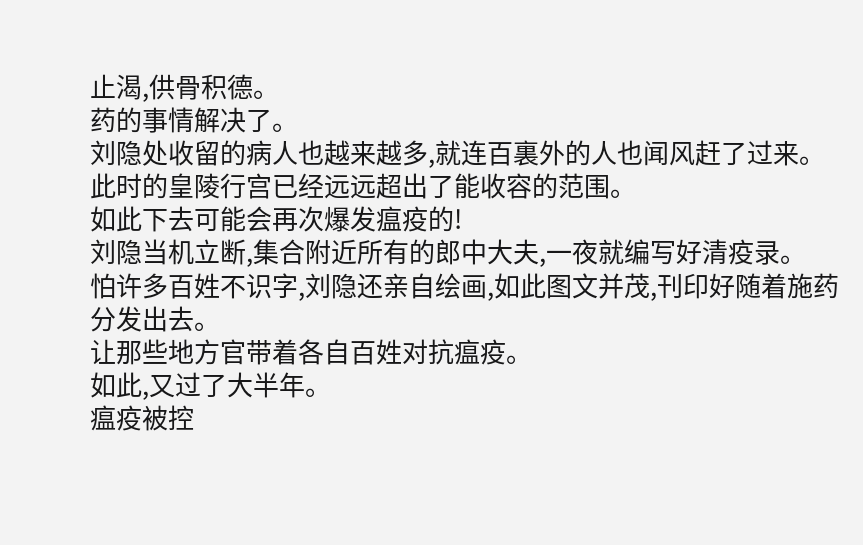止渴,供骨积德。
药的事情解决了。
刘隐处收留的病人也越来越多,就连百裏外的人也闻风赶了过来。
此时的皇陵行宫已经远远超出了能收容的范围。
如此下去可能会再次爆发瘟疫的!
刘隐当机立断,集合附近所有的郎中大夫,一夜就编写好清疫录。
怕许多百姓不识字,刘隐还亲自绘画,如此图文并茂,刊印好随着施药分发出去。
让那些地方官带着各自百姓对抗瘟疫。
如此,又过了大半年。
瘟疫被控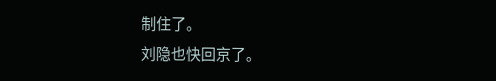制住了。
刘隐也快回京了。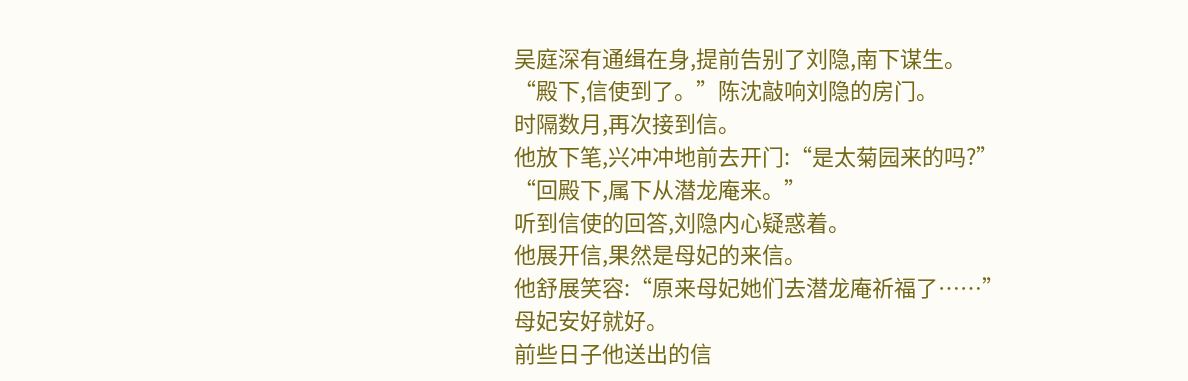吴庭深有通缉在身,提前告别了刘隐,南下谋生。
“殿下,信使到了。”陈沈敲响刘隐的房门。
时隔数月,再次接到信。
他放下笔,兴冲冲地前去开门:“是太菊园来的吗?”
“回殿下,属下从潜龙庵来。”
听到信使的回答,刘隐内心疑惑着。
他展开信,果然是母妃的来信。
他舒展笑容:“原来母妃她们去潜龙庵祈福了……”
母妃安好就好。
前些日子他送出的信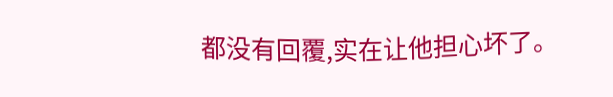都没有回覆,实在让他担心坏了。